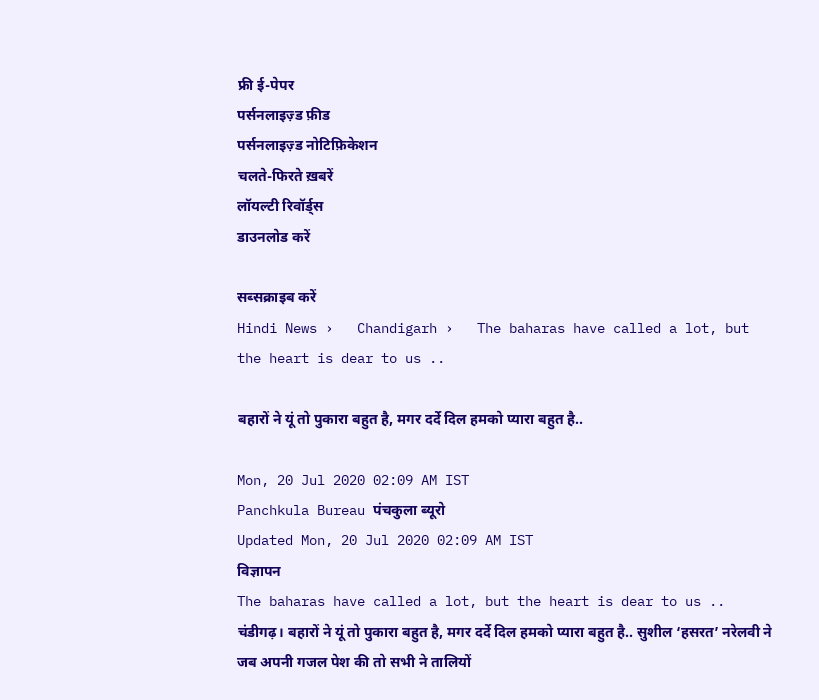फ्री ई-पेपर
पर्सनलाइज़्ड फ़ीड
पर्सनलाइज़्ड नोटिफ़िकेशन
चलते-फिरते ख़बरें
लॉयल्टी रिवॉर्ड्स
डाउनलोड करें

सब्सक्राइब करें
Hindi News ›   Chandigarh ›   The baharas have called a lot, but the heart is dear to us ..

बहारों ने यूं तो पुकारा बहुत है, मगर दर्दे दिल हमको प्यारा बहुत है..

Mon, 20 Jul 2020 02:09 AM IST
Panchkula Bureau पंचकुला ब्‍यूरो
Updated Mon, 20 Jul 2020 02:09 AM IST
विज्ञापन
The baharas have called a lot, but the heart is dear to us ..
चंडीगढ़। बहारों ने यूं तो पुकारा बहुत है, मगर दर्दे दिल हमको प्यारा बहुत है.. सुशील ‘हसरत’ नरेलवी ने जब अपनी गजल पेश की तो सभी ने तालियों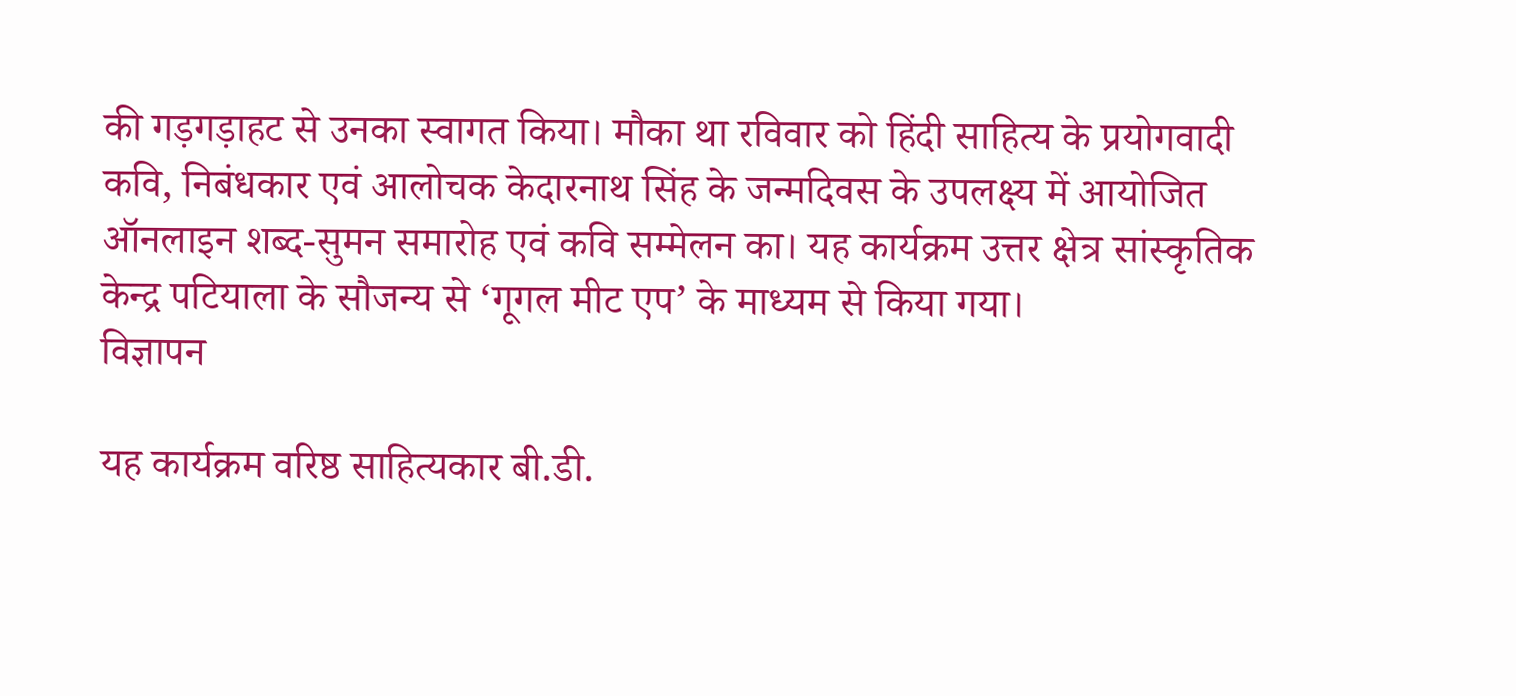की गड़गड़ाहट से उनका स्वागत किया। मौका था रविवार को हिंदी साहित्य के प्रयोगवादी कवि, निबंधकार एवं आलोचक केदारनाथ सिंह के जन्मदिवस के उपलक्ष्य में आयोजित ऑनलाइन शब्द-सुमन समारोह एवं कवि सम्मेलन का। यह कार्यक्रम उत्तर क्षेत्र सांस्कृतिक केन्द्र पटियाला के सौजन्य से ‘गूगल मीट एप’ के माध्यम से किया गया।
विज्ञापन

यह कार्यक्रम वरिष्ठ साहित्यकार बी.डी.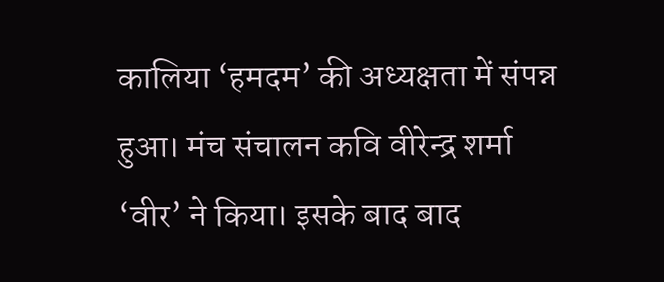कालिया ‘हमदम’ की अध्यक्षता में संपन्न हुआ। मंच संचालन कवि वीरेन्द्र शर्मा ‘वीर’ ने किया। इसके बाद बाद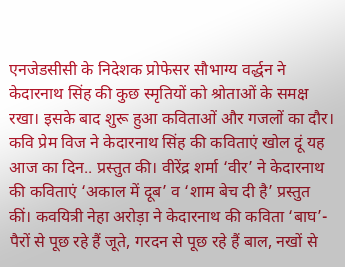एनजेडसीसी के निदेशक प्रोफेसर सौभाग्य वर्द्धन ने केदारनाथ सिंह की कुछ स्मृतियों को श्रोताओं के समक्ष रखा। इसके बाद शुरू हुआ कविताओं और गजलों का दौर। कवि प्रेम विज ने केदारनाथ सिंह की कविताएं खोल दूं यह आज का दिन.. प्रस्तुत की। वीरेंद्र शर्मा ‘वीर’ ने केदारनाथ की कविताएं ‘अकाल में दूब’ व ‘शाम बेच दी है’ प्रस्तुत कीं। कवयित्री नेहा अरोड़ा ने केदारनाथ की कविता ‘बाघ’- पैरों से पूछ रहे हैं जूते, गरदन से पूछ रहे हैं बाल, नखों से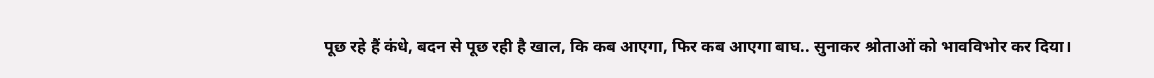पूछ रहे हैं कंधे, बदन से पूछ रही है खाल, कि कब आएगा, फिर कब आएगा बाघ.. सुनाकर श्रोताओं को भावविभोर कर दिया।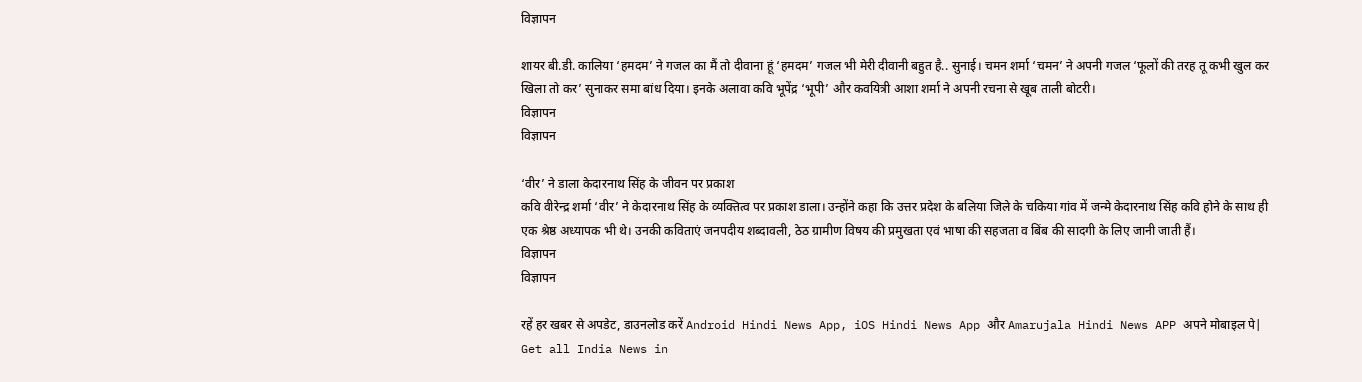विज्ञापन

शायर बी.डी. कालिया ‘हमदम’ ने गजल का मैं तो दीवाना हूं ‘हमदम’ गजल भी मेरी दीवानी बहुत है.. सुनाई। चमन शर्मा ‘चमन’ ने अपनी गजल ‘फूलों की तरह तू कभी खुल कर खिला तो कर’ सुनाकर समा बांध दिया। इनके अलावा कवि भूपेंद्र ‘भूपी’ और कवयित्री आशा शर्मा ने अपनी रचना से खूब ताली बोटरी।
विज्ञापन
विज्ञापन

‘वीर’ ने डाला केदारनाथ सिंह के जीवन पर प्रकाश
कवि वीरेन्द्र शर्मा ‘वीर’ ने केदारनाथ सिंह के व्यक्तित्व पर प्रकाश डाला। उन्होंने कहा कि उत्तर प्रदेश के बलिया जिले के चकिया गांव में जन्मे केदारनाथ सिंह कवि होने के साथ ही एक श्रेष्ठ अध्यापक भी थे। उनकी कविताएं जनपदीय शब्दावली, ठेठ ग्रामीण विषय की प्रमुखता एवं भाषा की सहजता व बिंब की सादगी के लिए जानी जाती हैं।
विज्ञापन
विज्ञापन

रहें हर खबर से अपडेट, डाउनलोड करें Android Hindi News App, iOS Hindi News App और Amarujala Hindi News APP अपने मोबाइल पे|
Get all India News in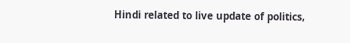Hindi related to live update of politics,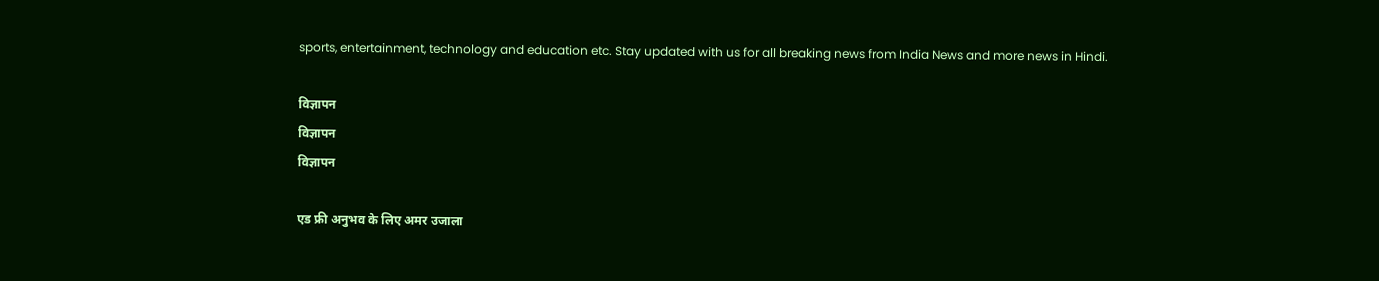sports, entertainment, technology and education etc. Stay updated with us for all breaking news from India News and more news in Hindi.

विज्ञापन
विज्ञापन
विज्ञापन

एड फ्री अनुभव के लिए अमर उजाला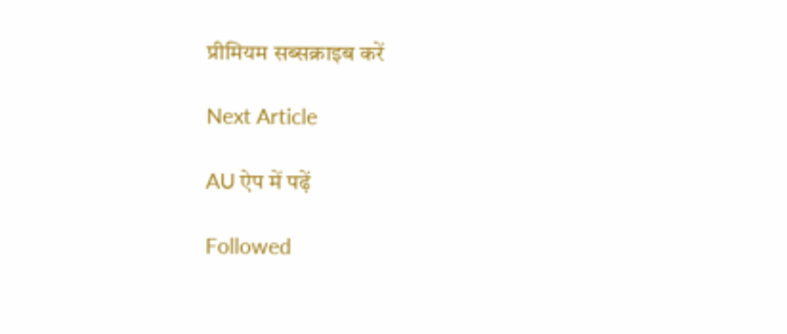प्रीमियम सब्सक्राइब करें

Next Article

AU ऐप में पढ़ें

Followed